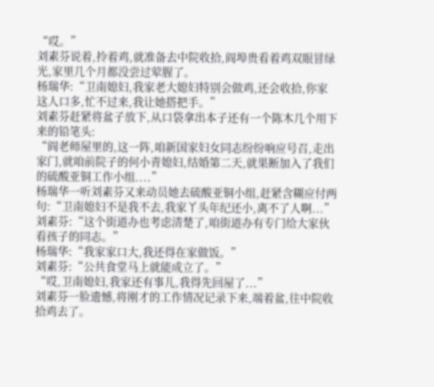“哎。”
刘素芬说着,拎着鸡,就准备去中院收拾,阎埠贵看着鸡双眼冒绿光,家里几个月都没尝过荤腥了。
杨瑞华:“卫南媳妇,我家老大媳妇特别会做鸡,还会收拾,你家这人口多,忙不过来,我让她搭把手。”
刘素芬赶紧将盆子放下,从口袋拿出本子还有一个陈木几个用下来的铅笔头:
“阎老师屋里的,这一阵,咱新国家妇女同志纷纷响应号召,走出家门,就咱前院子的何小青媳妇,结婚第二天,就果断加入了我们的硫酸亚铜工作小组....”
杨瑞华一听刘素芬又来动员她去硫酸亚铜小组,赶紧含糊应付两句:“卫南媳妇不是我不去,我家丫头年纪还小,离不了人啊...”
刘素芬:“这个街道办也考虑清楚了,咱街道办有专门给大家伙看孩子的同志。”
杨瑞华:“我家家口大,我还得在家做饭。”
刘素芬:“公共食堂马上就能成立了。”
“哎,卫南媳妇,我家还有事儿,我得先回屋了...”
刘素芬一脸遗憾,将刚才的工作情况记录下来,端着盆,往中院收拾鸡去了。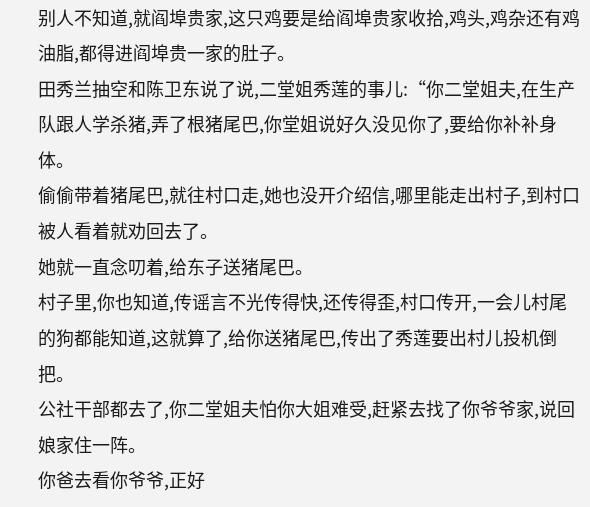别人不知道,就阎埠贵家,这只鸡要是给阎埠贵家收拾,鸡头,鸡杂还有鸡油脂,都得进阎埠贵一家的肚子。
田秀兰抽空和陈卫东说了说,二堂姐秀莲的事儿:“你二堂姐夫,在生产队跟人学杀猪,弄了根猪尾巴,你堂姐说好久没见你了,要给你补补身体。
偷偷带着猪尾巴,就往村口走,她也没开介绍信,哪里能走出村子,到村口被人看着就劝回去了。
她就一直念叨着,给东子送猪尾巴。
村子里,你也知道,传谣言不光传得快,还传得歪,村口传开,一会儿村尾的狗都能知道,这就算了,给你送猪尾巴,传出了秀莲要出村儿投机倒把。
公社干部都去了,你二堂姐夫怕你大姐难受,赶紧去找了你爷爷家,说回娘家住一阵。
你爸去看你爷爷,正好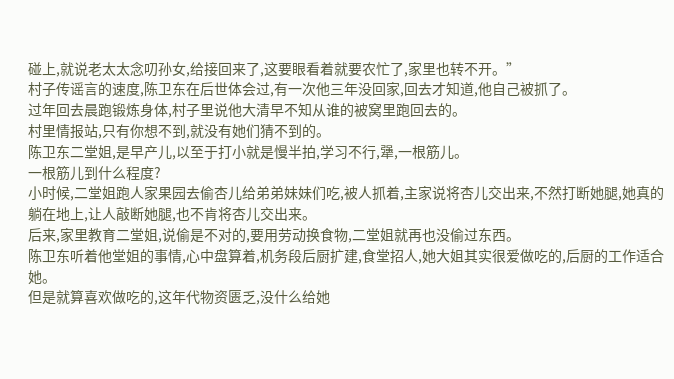碰上,就说老太太念叨孙女,给接回来了,这要眼看着就要农忙了,家里也转不开。”
村子传谣言的速度,陈卫东在后世体会过,有一次他三年没回家,回去才知道,他自己被抓了。
过年回去晨跑锻炼身体,村子里说他大清早不知从谁的被窝里跑回去的。
村里情报站,只有你想不到,就没有她们猜不到的。
陈卫东二堂姐,是早产儿,以至于打小就是慢半拍,学习不行,犟,一根筋儿。
一根筋儿到什么程度?
小时候,二堂姐跑人家果园去偷杏儿给弟弟妹妹们吃,被人抓着,主家说将杏儿交出来,不然打断她腿,她真的躺在地上,让人敲断她腿,也不肯将杏儿交出来。
后来,家里教育二堂姐,说偷是不对的,要用劳动换食物,二堂姐就再也没偷过东西。
陈卫东听着他堂姐的事情,心中盘算着,机务段后厨扩建,食堂招人,她大姐其实很爱做吃的,后厨的工作适合她。
但是就算喜欢做吃的,这年代物资匮乏,没什么给她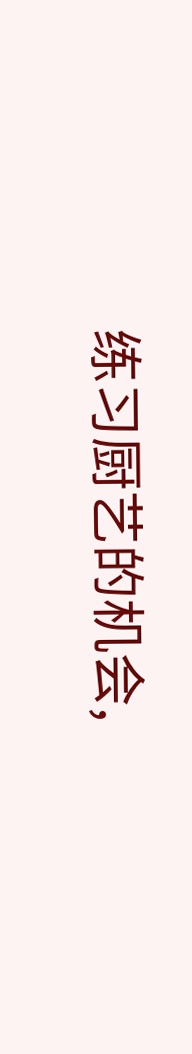练习厨艺的机会,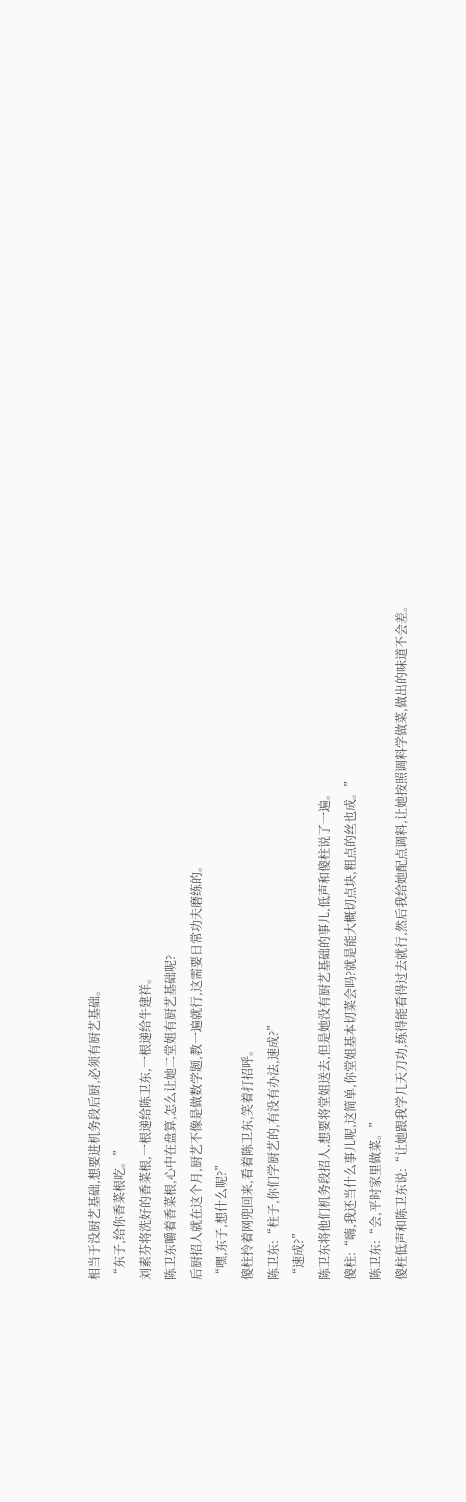相当于没厨艺基础,想要进机务段后厨,必须有厨艺基础。
“东子,给你香菜根吃。”
刘素芬将洗好的香菜根,一根递给陈卫东,一根递给牛建祥。
陈卫东嚼着香菜根,心中在盘算,怎么让她二堂姐有厨艺基础呢?
后厨招人就在这个月,厨艺不像是做数学题,教一遍就行,这需要日常功夫磨练的。
“嘿,东子,想什么呢?”
傻柱拎着网兜回来,看着陈卫东,笑着打招呼。
陈卫东:“柱子,你们学厨艺的,有没有办法,速成?”
“速成?”
陈卫东将他们机务段招人,想要将堂姐送去,但是她没有厨艺基础的事儿,低声和傻柱说了一遍。
傻柱:“嗨,我还当什么事儿呢,这简单,你堂姐基本切菜会吗?就是能大概切点块,粗点的丝也成。”
陈卫东:“会,平时家里做菜。”
傻柱低声和陈卫东说:“让她跟我学几天刀功,练得能看得过去就行,然后我给她配点调料,让她按照调料学做菜,做出的味道不会差。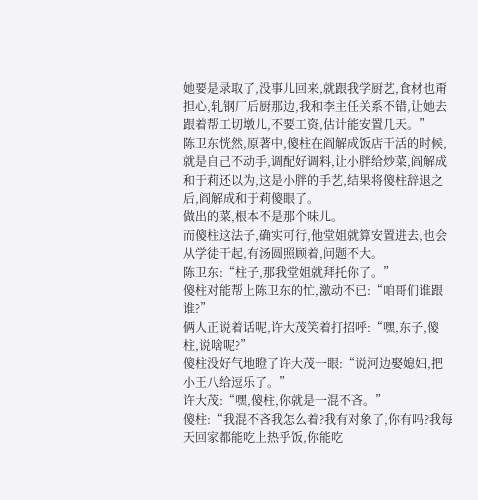她要是录取了,没事儿回来,就跟我学厨艺,食材也甭担心,轧钢厂后厨那边,我和李主任关系不错,让她去跟着帮工切墩儿,不要工资,估计能安置几天。”
陈卫东恍然,原著中,傻柱在阎解成饭店干活的时候,就是自己不动手,调配好调料,让小胖给炒菜,阎解成和于莉还以为,这是小胖的手艺,结果将傻柱辞退之后,阎解成和于莉傻眼了。
做出的菜,根本不是那个味儿。
而傻柱这法子,确实可行,他堂姐就算安置进去,也会从学徒干起,有汤圆照顾着,问题不大。
陈卫东:“柱子,那我堂姐就拜托你了。”
傻柱对能帮上陈卫东的忙,激动不已:“咱哥们谁跟谁?”
俩人正说着话呢,许大茂笑着打招呼:“嘿,东子,傻柱,说啥呢?”
傻柱没好气地瞪了许大茂一眼:“说河边娶媳妇,把小王八给逗乐了。”
许大茂:“嘿,傻柱,你就是一混不吝。”
傻柱:“我混不吝我怎么着?我有对象了,你有吗?我每天回家都能吃上热乎饭,你能吃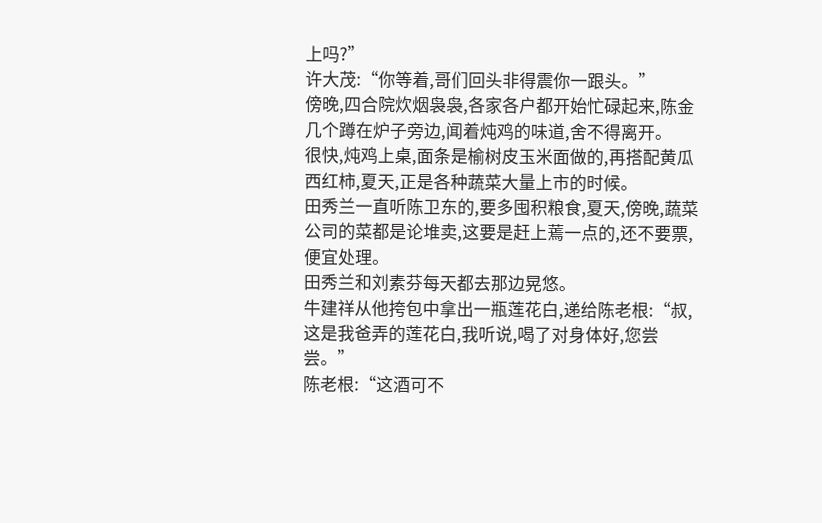上吗?”
许大茂:“你等着,哥们回头非得震你一跟头。”
傍晚,四合院炊烟袅袅,各家各户都开始忙碌起来,陈金几个蹲在炉子旁边,闻着炖鸡的味道,舍不得离开。
很快,炖鸡上桌,面条是榆树皮玉米面做的,再搭配黄瓜西红柿,夏天,正是各种蔬菜大量上市的时候。
田秀兰一直听陈卫东的,要多囤积粮食,夏天,傍晚,蔬菜公司的菜都是论堆卖,这要是赶上蔫一点的,还不要票,便宜处理。
田秀兰和刘素芬每天都去那边晃悠。
牛建祥从他挎包中拿出一瓶莲花白,递给陈老根:“叔,这是我爸弄的莲花白,我听说,喝了对身体好,您尝尝。”
陈老根:“这酒可不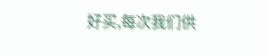好买,每次我们供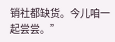销社都缺货。今儿咱一起尝尝。”